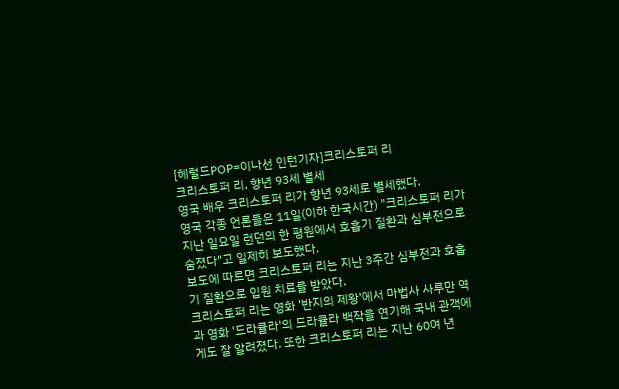[헤럴드POP=이나선 인턴기자]크리스토퍼 리
크리스토퍼 리, 향년 93세 별세
영국 배우 크리스토퍼 리가 향년 93세로 별세했다.
영국 각종 언론들은 11일(이하 한국시간) "크리스토퍼 리가 지난 일요일 런던의 한 평원에서 호흡기 질환과 심부전으로 숨졌다"고 일제히 보도했다.
보도에 따르면 크리스토퍼 리는 지난 3주간 심부전과 호흡기 질환으로 입원 치료를 받았다.
크리스토퍼 리는 영화 '반지의 제왕'에서 마법사 사루만 역과 영화 '드라큘라'의 드라큘라 백작을 연기해 국내 관객에게도 잘 알려졌다. 또한 크리스토퍼 리는 지난 60여 년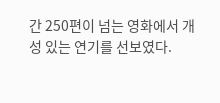간 250편이 넘는 영화에서 개성 있는 연기를 선보였다.